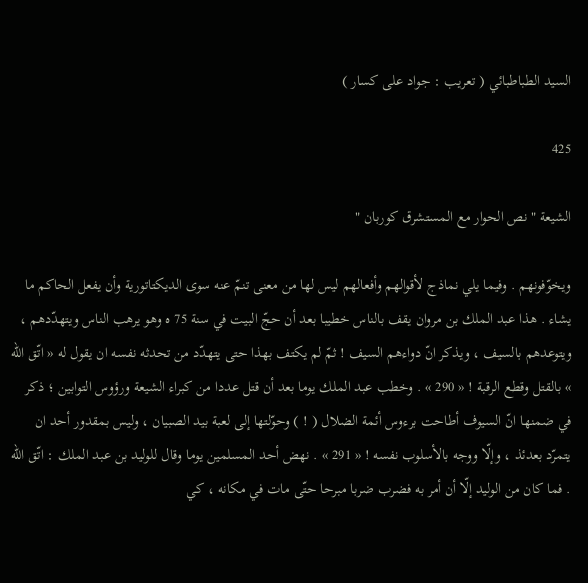السيد الطباطبائي ( تعريب : جواد على كسار )

425

الشيعة " نص الحوار مع المستشرق كوربان "

ويخوّفونهم . وفيما يلي نماذج لأقوالهم وأفعالهم ليس لها من معنى تنمّ عنه سوى الديكتاتورية وأن يفعل الحاكم ما يشاء . هذا عبد الملك بن مروان يقف بالناس خطيبا بعد أن حجّ البيت في سنة 75 ه وهو يرهب الناس ويتهدّدهم ، ويتوعدهم بالسيف ، ويذكر انّ دواءهم السيف ! ثمّ لم يكتف بهذا حتى يتهدّد من تحدثه نفسه ان يقول له « اتّق اللّه » بالقتل وقطع الرقبة ! « 290 » . وخطب عبد الملك يوما بعد أن قتل عددا من كبراء الشيعة ورؤوس التوابين ؛ ذكر في ضمنها انّ السيوف أطاحت برءوس أئمة الضلال ( ! ) وحوّلتها إلى لعبة بيد الصبيان ، وليس بمقدور أحد ان يتمرّد بعدئذ ، وإلّا ووجه بالأسلوب نفسه ! « 291 » . نهض أحد المسلمين يوما وقال للوليد بن عبد الملك : اتّق اللّه . فما كان من الوليد إلّا أن أمر به فضرب ضربا مبرحا حتّى مات في مكانه ، كي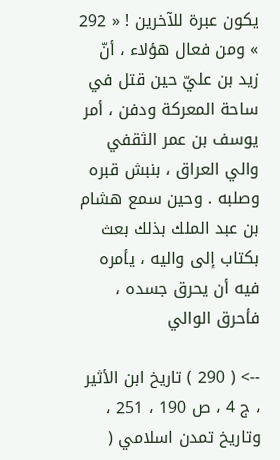يكون عبرة للآخرين ! « 292 » ومن فعال هؤلاء ، أنّ زيد بن عليّ حين قتل في ساحة المعركة ودفن ، أمر يوسف بن عمر الثقفي والي العراق ، بنبش قبره وصلبه . وحين سمع هشام بن عبد الملك بذلك بعث بكتاب إلى واليه ، يأمره فيه أن يحرق جسده ، فأحرق الوالي

--> ( 290 ) تاريخ ابن الأثير ، ج 4 ، ص 190 ، 251 ، وتاريخ تمدن اسلامي (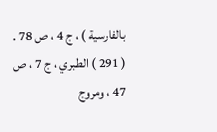بالفارسية ) ، ج 4 ، ص 78 . ( 291 ) الطبري ، ج 7 ، ص 47 ، ومروج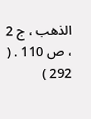الذهب ، ج 2 ، ص 110 . ( 292 )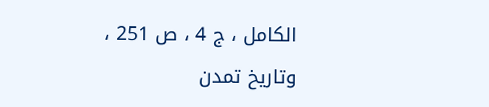الكامل ، ج 4 ، ص 251 ، وتاريخ تمدن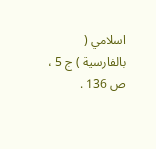اسلامي ( بالفارسية ) ج 5 ، ص 136 .